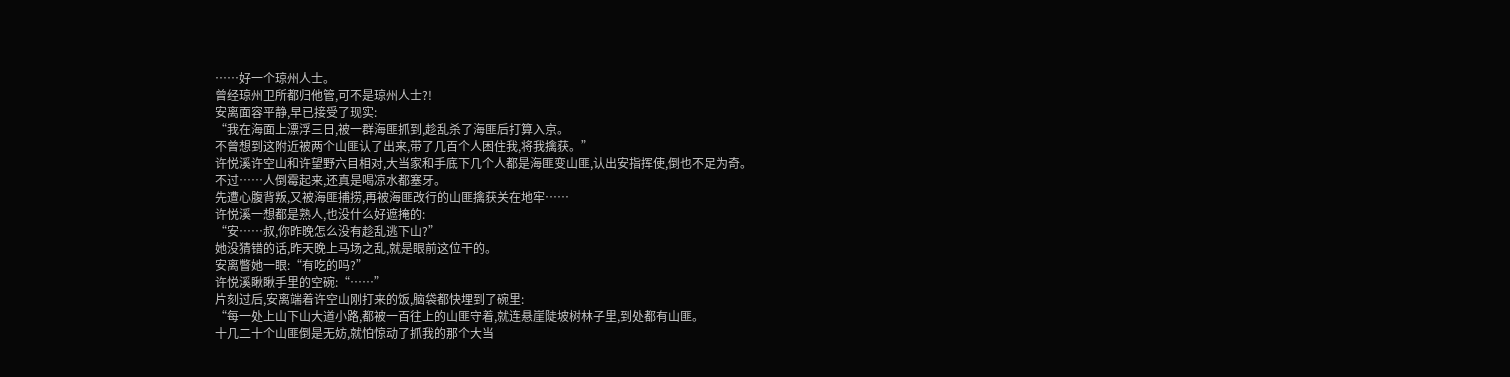……好一个琼州人士。
曾经琼州卫所都归他管,可不是琼州人士?!
安离面容平静,早已接受了现实:
“我在海面上漂浮三日,被一群海匪抓到,趁乱杀了海匪后打算入京。
不曾想到这附近被两个山匪认了出来,带了几百个人困住我,将我擒获。”
许悦溪许空山和许望野六目相对,大当家和手底下几个人都是海匪变山匪,认出安指挥使,倒也不足为奇。
不过……人倒霉起来,还真是喝凉水都塞牙。
先遭心腹背叛,又被海匪捕捞,再被海匪改行的山匪擒获关在地牢……
许悦溪一想都是熟人,也没什么好遮掩的:
“安……叔,你昨晚怎么没有趁乱逃下山?”
她没猜错的话,昨天晚上马场之乱,就是眼前这位干的。
安离瞥她一眼:“有吃的吗?”
许悦溪瞅瞅手里的空碗:“……”
片刻过后,安离端着许空山刚打来的饭,脑袋都快埋到了碗里:
“每一处上山下山大道小路,都被一百往上的山匪守着,就连悬崖陡坡树林子里,到处都有山匪。
十几二十个山匪倒是无妨,就怕惊动了抓我的那个大当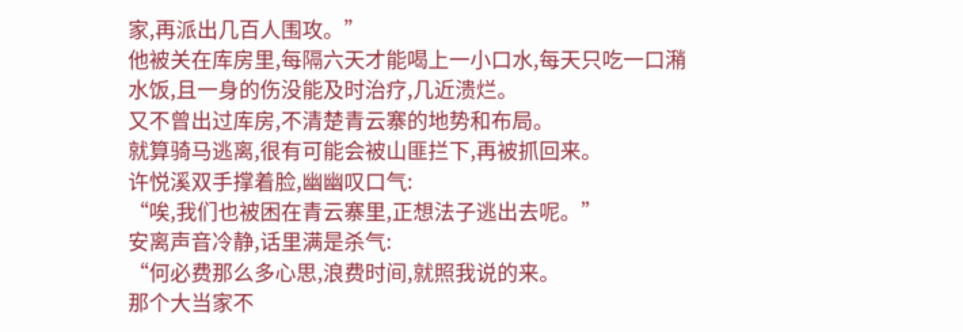家,再派出几百人围攻。”
他被关在库房里,每隔六天才能喝上一小口水,每天只吃一口潲水饭,且一身的伤没能及时治疗,几近溃烂。
又不曾出过库房,不清楚青云寨的地势和布局。
就算骑马逃离,很有可能会被山匪拦下,再被抓回来。
许悦溪双手撑着脸,幽幽叹口气:
“唉,我们也被困在青云寨里,正想法子逃出去呢。”
安离声音冷静,话里满是杀气:
“何必费那么多心思,浪费时间,就照我说的来。
那个大当家不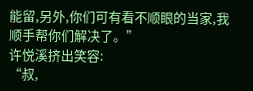能留,另外,你们可有看不顺眼的当家,我顺手帮你们解决了。”
许悦溪挤出笑容:
“叔,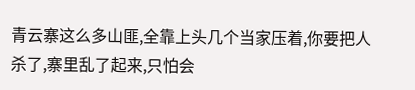青云寨这么多山匪,全靠上头几个当家压着,你要把人杀了,寨里乱了起来,只怕会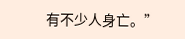有不少人身亡。”